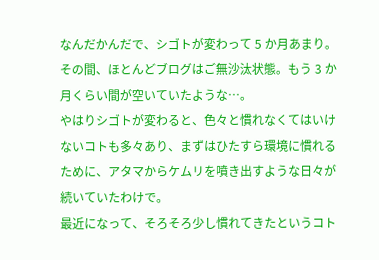なんだかんだで、シゴトが変わって 5 か月あまり。その間、ほとんどブログはご無沙汰状態。もう 3 か月くらい間が空いていたような…。
やはりシゴトが変わると、色々と慣れなくてはいけないコトも多々あり、まずはひたすら環境に慣れるために、アタマからケムリを噴き出すような日々が続いていたわけで。
最近になって、そろそろ少し慣れてきたというコト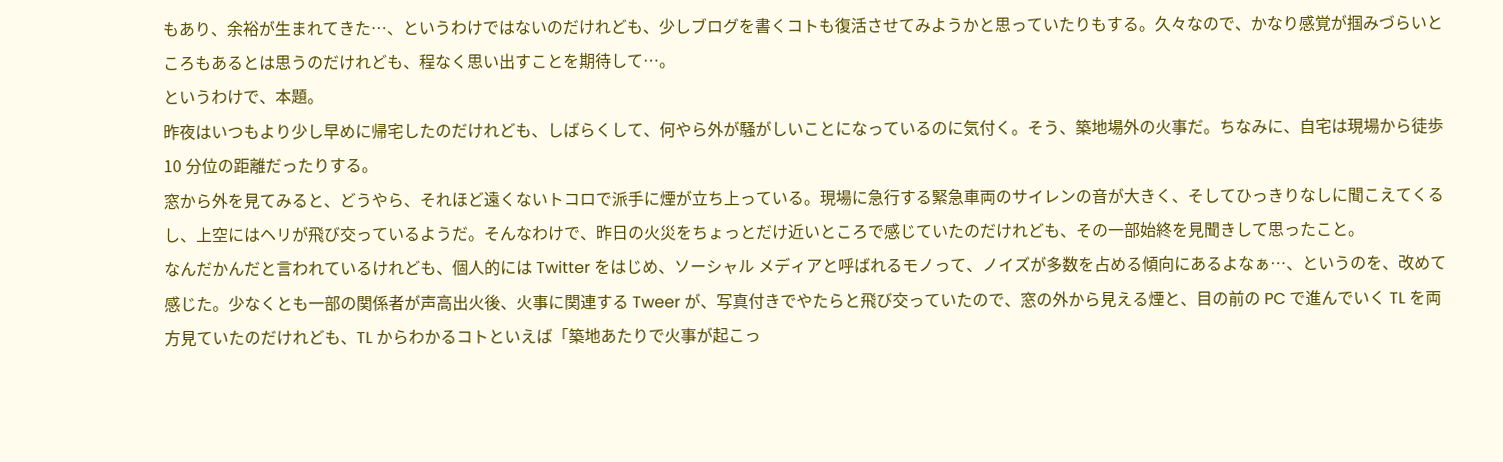もあり、余裕が生まれてきた…、というわけではないのだけれども、少しブログを書くコトも復活させてみようかと思っていたりもする。久々なので、かなり感覚が掴みづらいところもあるとは思うのだけれども、程なく思い出すことを期待して…。
というわけで、本題。
昨夜はいつもより少し早めに帰宅したのだけれども、しばらくして、何やら外が騒がしいことになっているのに気付く。そう、築地場外の火事だ。ちなみに、自宅は現場から徒歩 10 分位の距離だったりする。
窓から外を見てみると、どうやら、それほど遠くないトコロで派手に煙が立ち上っている。現場に急行する緊急車両のサイレンの音が大きく、そしてひっきりなしに聞こえてくるし、上空にはヘリが飛び交っているようだ。そんなわけで、昨日の火災をちょっとだけ近いところで感じていたのだけれども、その一部始終を見聞きして思ったこと。
なんだかんだと言われているけれども、個人的には Twitter をはじめ、ソーシャル メディアと呼ばれるモノって、ノイズが多数を占める傾向にあるよなぁ…、というのを、改めて感じた。少なくとも一部の関係者が声高出火後、火事に関連する Tweer が、写真付きでやたらと飛び交っていたので、窓の外から見える煙と、目の前の PC で進んでいく TL を両方見ていたのだけれども、TL からわかるコトといえば「築地あたりで火事が起こっ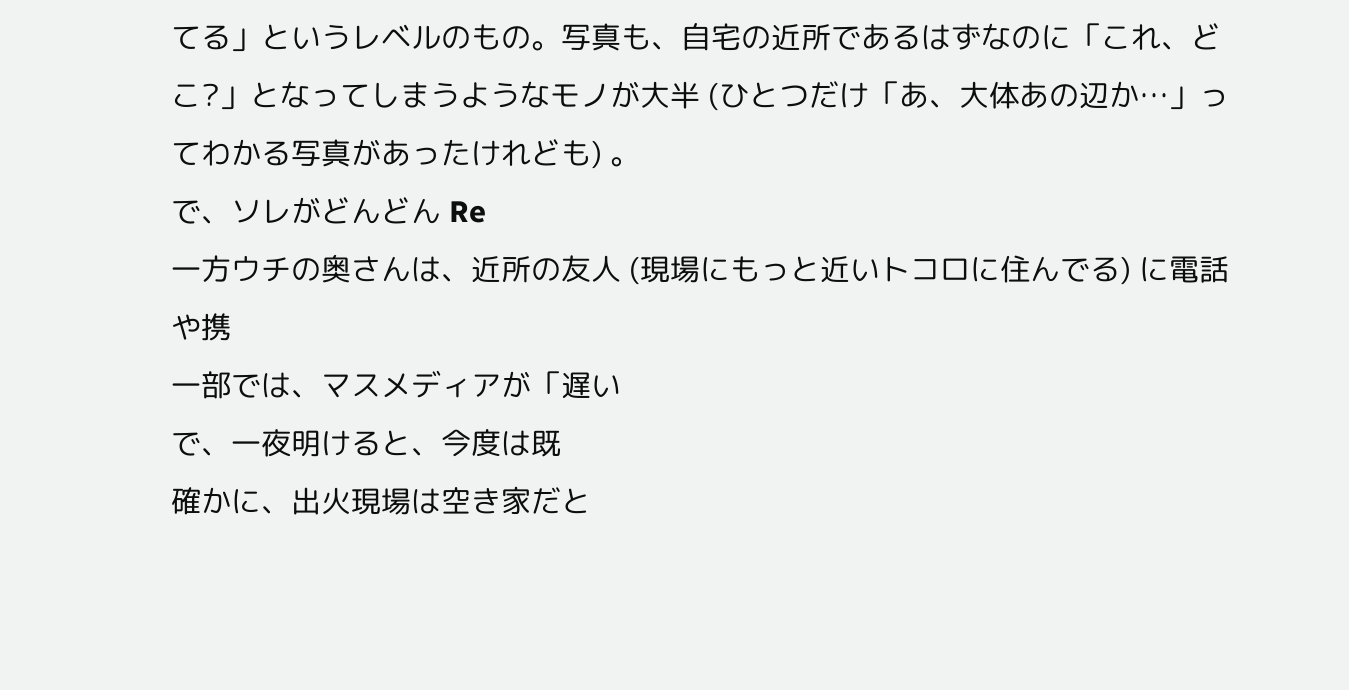てる」というレベルのもの。写真も、自宅の近所であるはずなのに「これ、どこ?」となってしまうようなモノが大半 (ひとつだけ「あ、大体あの辺か…」ってわかる写真があったけれども) 。
で、ソレがどんどん Re
一方ウチの奥さんは、近所の友人 (現場にもっと近いトコロに住んでる) に電話や携
一部では、マスメディアが「遅い
で、一夜明けると、今度は既
確かに、出火現場は空き家だと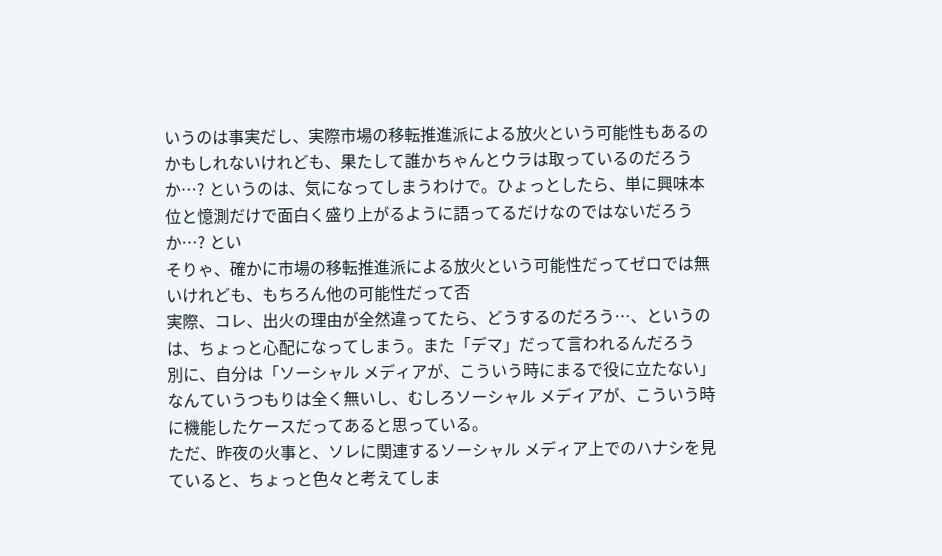いうのは事実だし、実際市場の移転推進派による放火という可能性もあるのかもしれないけれども、果たして誰かちゃんとウラは取っているのだろうか…? というのは、気になってしまうわけで。ひょっとしたら、単に興味本位と憶測だけで面白く盛り上がるように語ってるだけなのではないだろうか…? とい
そりゃ、確かに市場の移転推進派による放火という可能性だってゼロでは無いけれども、もちろん他の可能性だって否
実際、コレ、出火の理由が全然違ってたら、どうするのだろう…、というのは、ちょっと心配になってしまう。また「デマ」だって言われるんだろう
別に、自分は「ソーシャル メディアが、こういう時にまるで役に立たない」なんていうつもりは全く無いし、むしろソーシャル メディアが、こういう時に機能したケースだってあると思っている。
ただ、昨夜の火事と、ソレに関連するソーシャル メディア上でのハナシを見ていると、ちょっと色々と考えてしま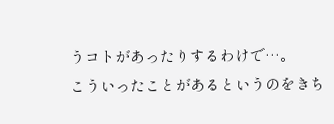うコトがあったりするわけで…。
こういったことがあるというのをきち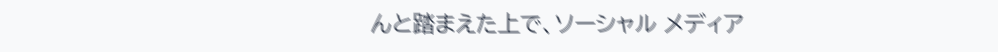んと踏まえた上で、ソーシャル メディア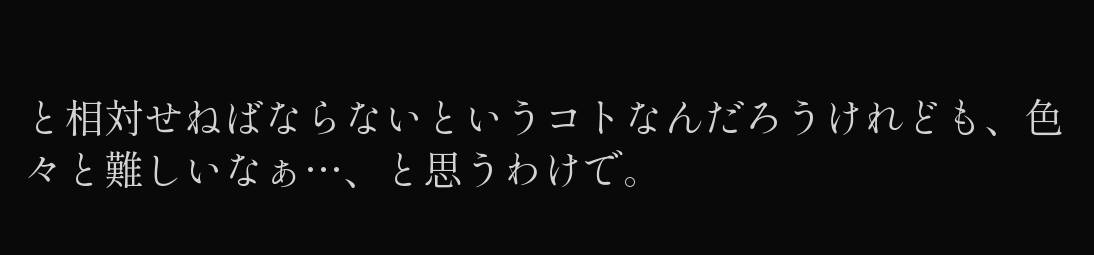と相対せねばならないというコトなんだろうけれども、色々と難しいなぁ…、と思うわけで。